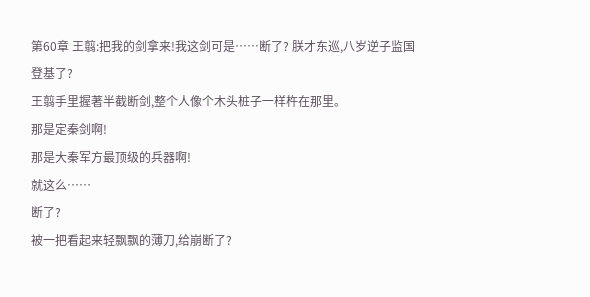第60章 王翦:把我的剑拿来!我这剑可是……断了? 朕才东巡,八岁逆子监国登基了?
王翦手里握著半截断剑,整个人像个木头桩子一样杵在那里。
那是定秦剑啊!
那是大秦军方最顶级的兵器啊!
就这么……
断了?
被一把看起来轻飘飘的薄刀,给崩断了?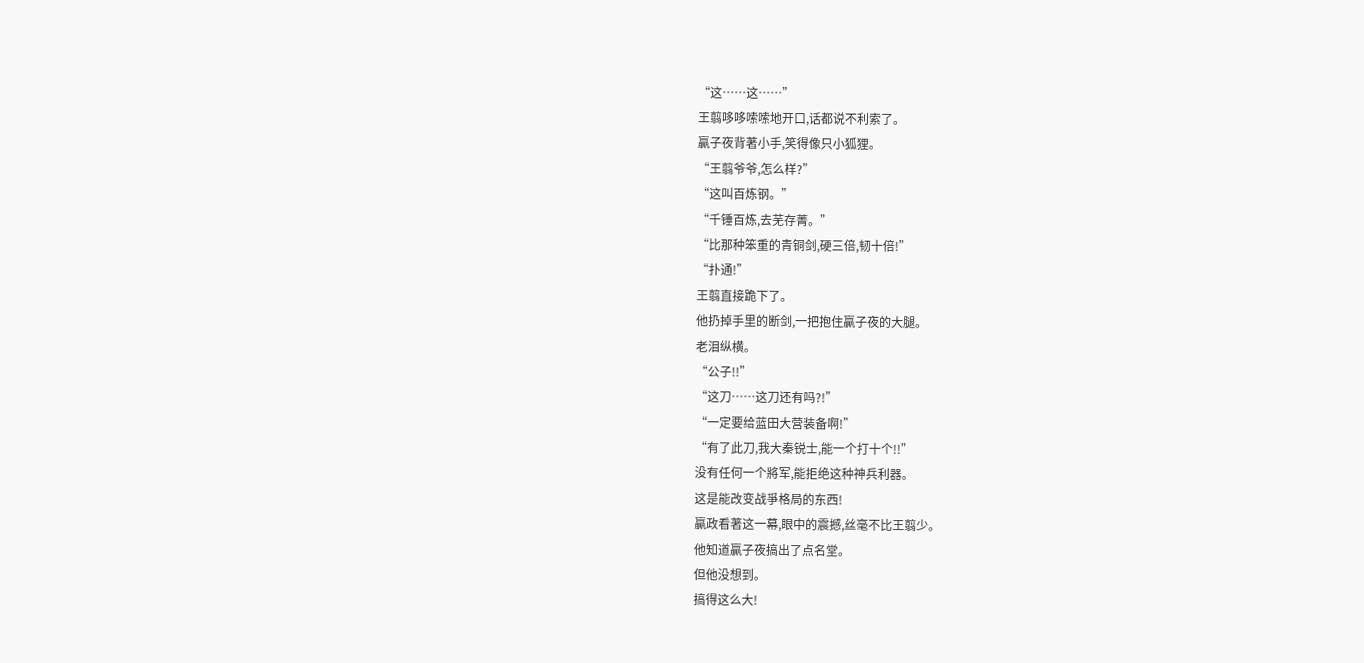“这……这……”
王翦哆哆嗦嗦地开口,话都说不利索了。
贏子夜背著小手,笑得像只小狐狸。
“王翦爷爷,怎么样?”
“这叫百炼钢。”
“千锤百炼,去芜存菁。”
“比那种笨重的青铜剑,硬三倍,韧十倍!”
“扑通!”
王翦直接跪下了。
他扔掉手里的断剑,一把抱住贏子夜的大腿。
老泪纵横。
“公子!!”
“这刀……这刀还有吗?!”
“一定要给蓝田大营装备啊!”
“有了此刀,我大秦锐士,能一个打十个!!”
没有任何一个將军,能拒绝这种神兵利器。
这是能改变战爭格局的东西!
贏政看著这一幕,眼中的震撼,丝毫不比王翦少。
他知道贏子夜搞出了点名堂。
但他没想到。
搞得这么大!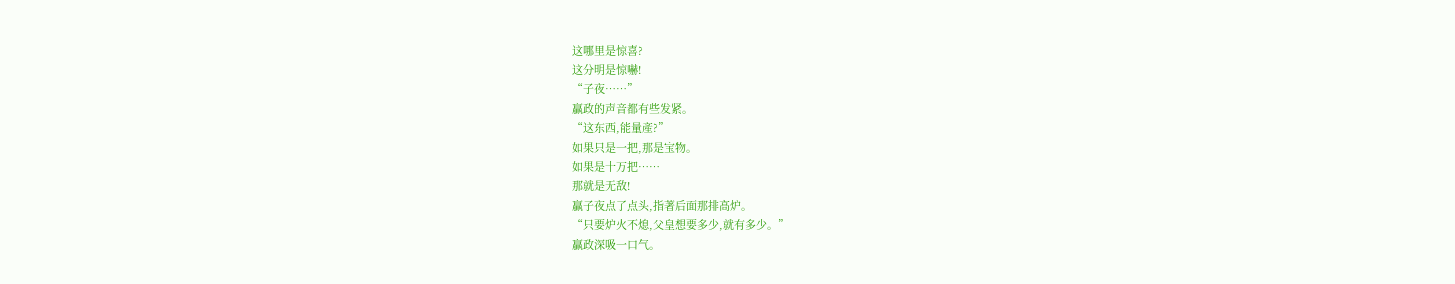这哪里是惊喜?
这分明是惊嚇!
“子夜……”
贏政的声音都有些发紧。
“这东西,能量產?”
如果只是一把,那是宝物。
如果是十万把……
那就是无敌!
贏子夜点了点头,指著后面那排高炉。
“只要炉火不熄,父皇想要多少,就有多少。”
贏政深吸一口气。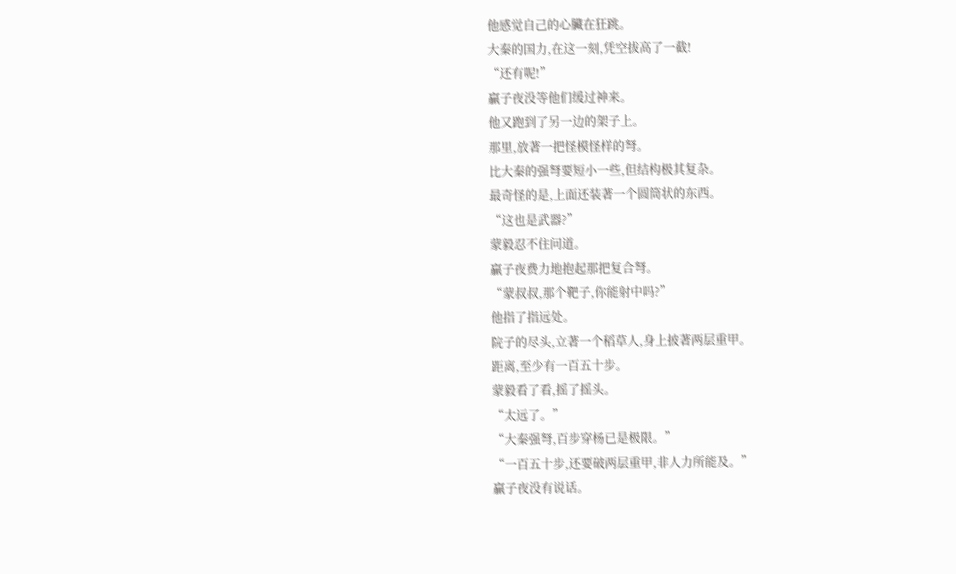他感觉自己的心臟在狂跳。
大秦的国力,在这一刻,凭空拔高了一截!
“还有呢!”
贏子夜没等他们缓过神来。
他又跑到了另一边的架子上。
那里,放著一把怪模怪样的弩。
比大秦的强弩要短小一些,但结构极其复杂。
最奇怪的是,上面还装著一个圆筒状的东西。
“这也是武器?”
蒙毅忍不住问道。
贏子夜费力地抱起那把复合弩。
“蒙叔叔,那个靶子,你能射中吗?”
他指了指远处。
院子的尽头,立著一个稻草人,身上披著两层重甲。
距离,至少有一百五十步。
蒙毅看了看,摇了摇头。
“太远了。”
“大秦强弩,百步穿杨已是极限。”
“一百五十步,还要破两层重甲,非人力所能及。”
贏子夜没有说话。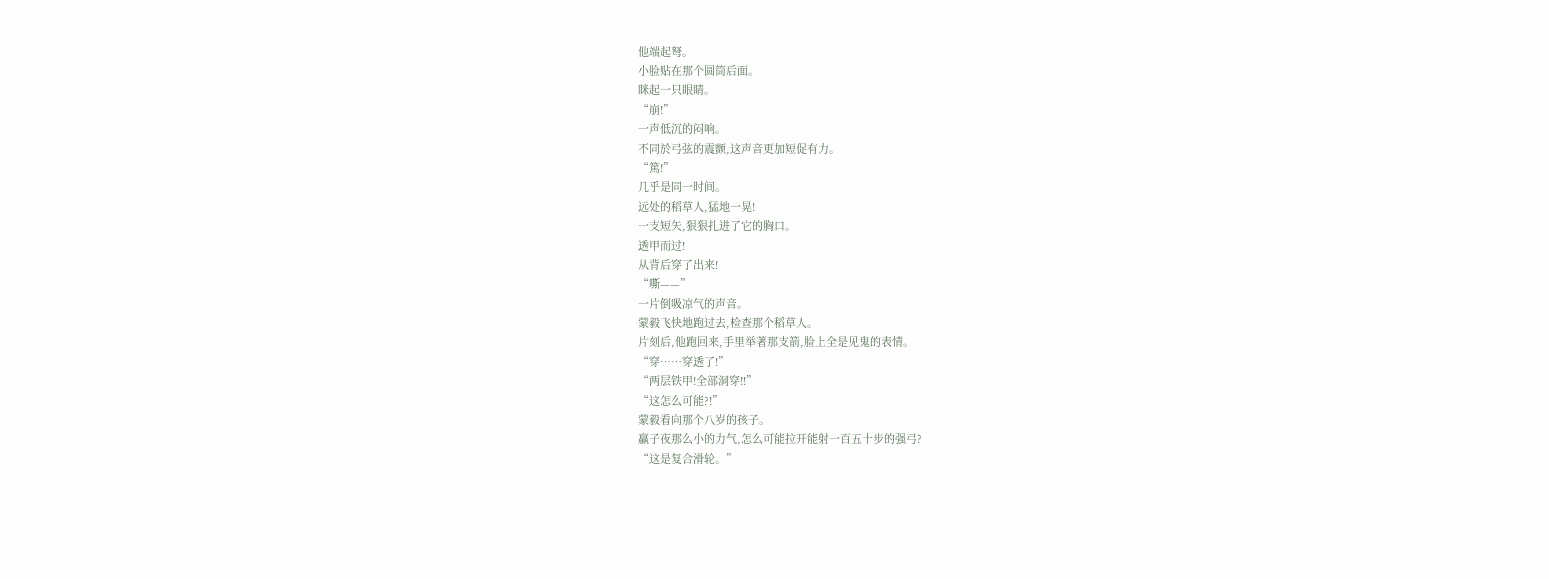他端起弩。
小脸贴在那个圆筒后面。
眯起一只眼睛。
“崩!”
一声低沉的闷响。
不同於弓弦的震颤,这声音更加短促有力。
“篤!”
几乎是同一时间。
远处的稻草人,猛地一晃!
一支短矢,狠狠扎进了它的胸口。
透甲而过!
从背后穿了出来!
“嘶——”
一片倒吸凉气的声音。
蒙毅飞快地跑过去,检查那个稻草人。
片刻后,他跑回来,手里举著那支箭,脸上全是见鬼的表情。
“穿……穿透了!”
“两层铁甲!全部洞穿!!”
“这怎么可能?!”
蒙毅看向那个八岁的孩子。
贏子夜那么小的力气,怎么可能拉开能射一百五十步的强弓?
“这是复合滑轮。”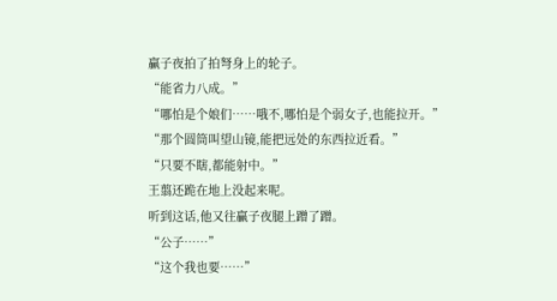贏子夜拍了拍弩身上的轮子。
“能省力八成。”
“哪怕是个娘们……哦不,哪怕是个弱女子,也能拉开。”
“那个圆筒叫望山镜,能把远处的东西拉近看。”
“只要不瞎,都能射中。”
王翦还跪在地上没起来呢。
听到这话,他又往贏子夜腿上蹭了蹭。
“公子……”
“这个我也要……”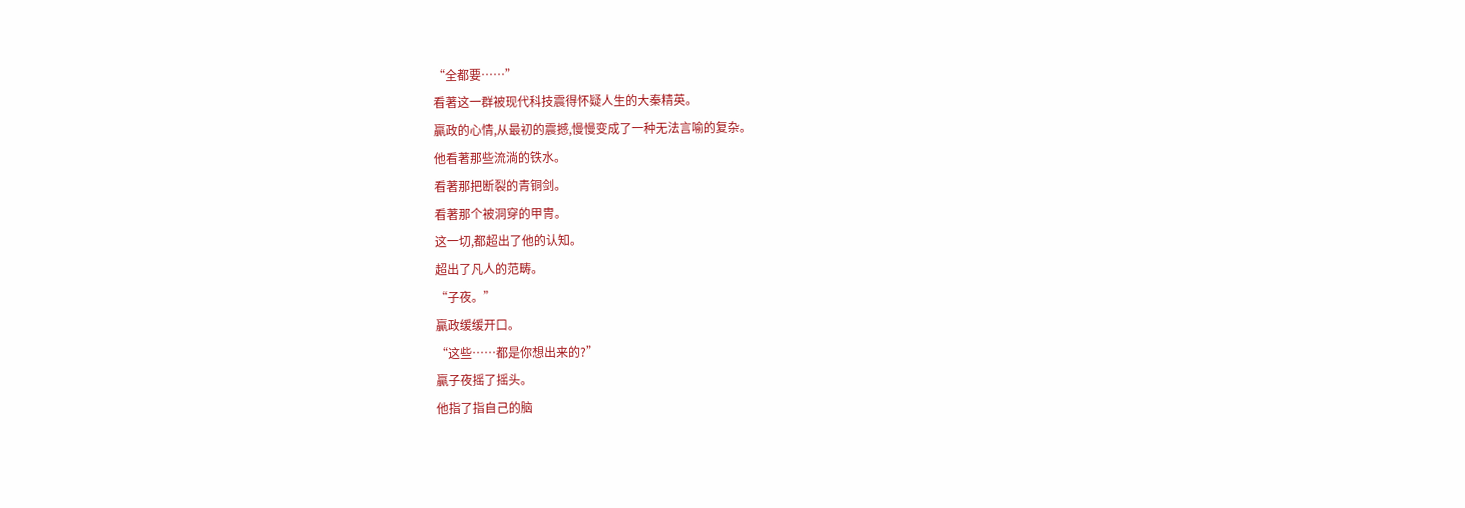“全都要……”
看著这一群被现代科技震得怀疑人生的大秦精英。
贏政的心情,从最初的震撼,慢慢变成了一种无法言喻的复杂。
他看著那些流淌的铁水。
看著那把断裂的青铜剑。
看著那个被洞穿的甲冑。
这一切,都超出了他的认知。
超出了凡人的范畴。
“子夜。”
贏政缓缓开口。
“这些……都是你想出来的?”
贏子夜摇了摇头。
他指了指自己的脑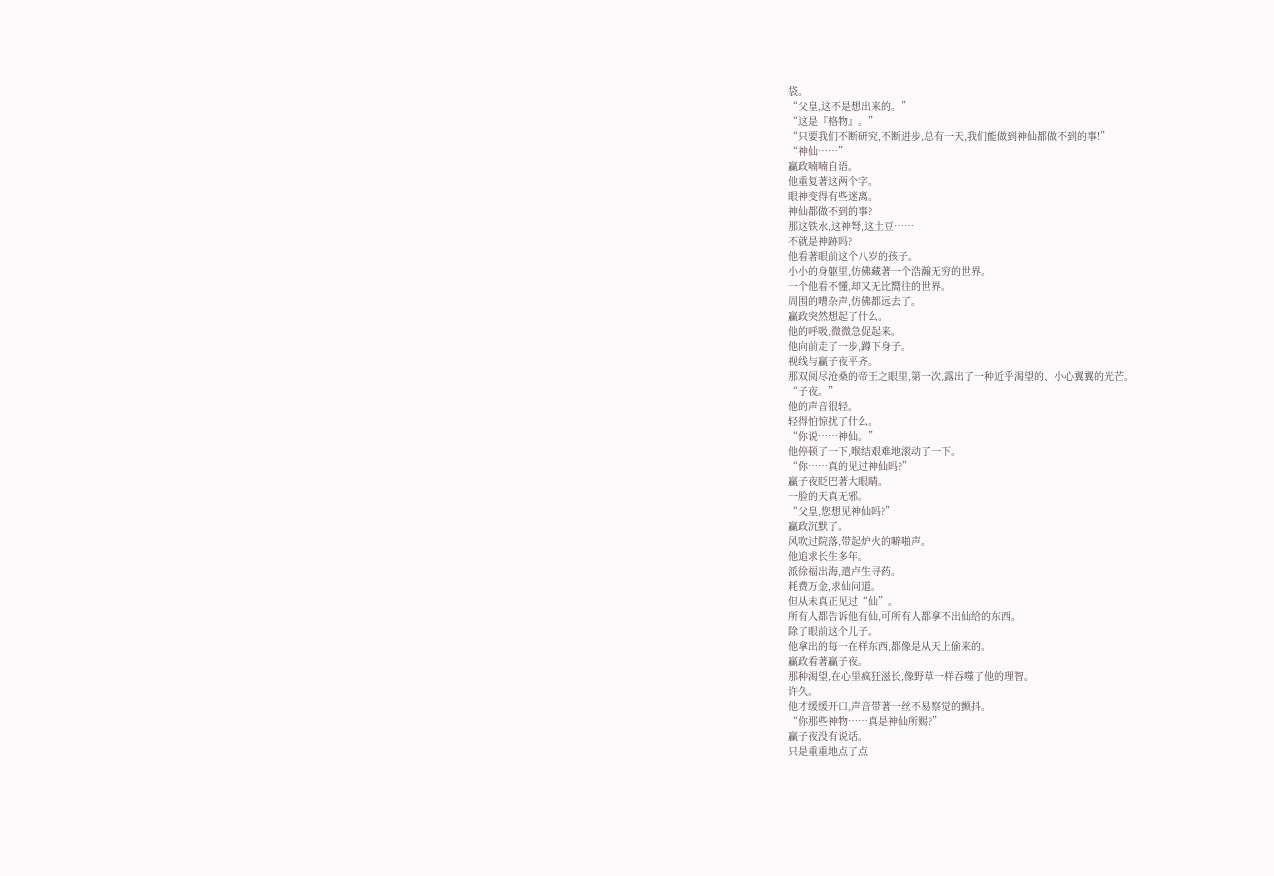袋。
“父皇,这不是想出来的。”
“这是『格物』。”
“只要我们不断研究,不断进步,总有一天,我们能做到神仙都做不到的事!”
“神仙……”
贏政喃喃自语。
他重复著这两个字。
眼神变得有些迷离。
神仙都做不到的事?
那这铁水,这神弩,这土豆……
不就是神跡吗?
他看著眼前这个八岁的孩子。
小小的身躯里,仿佛藏著一个浩瀚无穷的世界。
一个他看不懂,却又无比嚮往的世界。
周围的嘈杂声,仿佛都远去了。
贏政突然想起了什么。
他的呼吸,微微急促起来。
他向前走了一步,蹲下身子。
视线与贏子夜平齐。
那双阅尽沧桑的帝王之眼里,第一次,露出了一种近乎渴望的、小心翼翼的光芒。
“子夜。”
他的声音很轻。
轻得怕惊扰了什么。
“你说……神仙。”
他停顿了一下,喉结艰难地滚动了一下。
“你……真的见过神仙吗?”
贏子夜眨巴著大眼睛。
一脸的天真无邪。
“父皇,您想见神仙吗?”
贏政沉默了。
风吹过院落,带起炉火的噼啪声。
他追求长生多年。
派徐福出海,遣卢生寻药。
耗费万金,求仙问道。
但从未真正见过“仙”。
所有人都告诉他有仙,可所有人都拿不出仙给的东西。
除了眼前这个儿子。
他拿出的每一在样东西,都像是从天上偷来的。
贏政看著贏子夜。
那种渴望,在心里疯狂滋长,像野草一样吞噬了他的理智。
许久。
他才缓缓开口,声音带著一丝不易察觉的颤抖。
“你那些神物……真是神仙所赐?”
贏子夜没有说话。
只是重重地点了点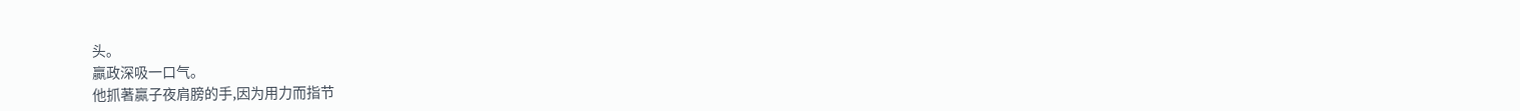头。
贏政深吸一口气。
他抓著贏子夜肩膀的手,因为用力而指节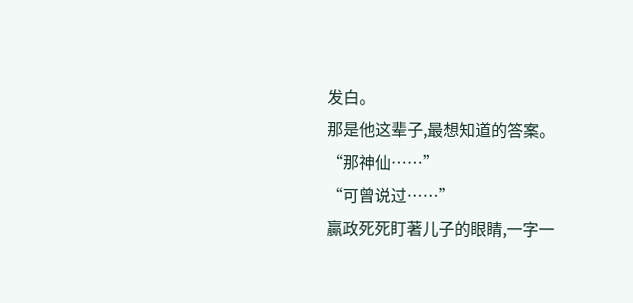发白。
那是他这辈子,最想知道的答案。
“那神仙……”
“可曾说过……”
贏政死死盯著儿子的眼睛,一字一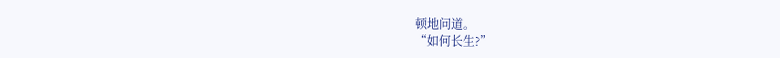顿地问道。
“如何长生?”